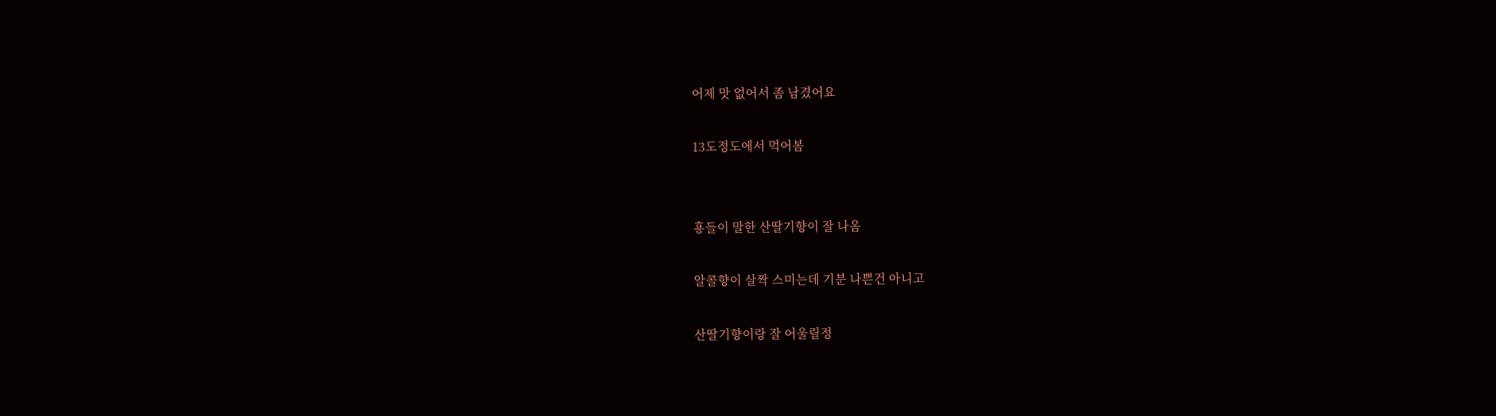어제 맛 없어서 좀 남겼어요

13도정도에서 먹어봄


횽들이 말한 산딸기향이 잘 나옴

알콜향이 살짝 스미는데 기분 나쁜건 아니고

산딸기향이랑 잘 어울릴정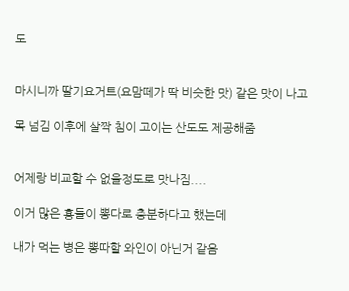도


마시니까 딸기요거트(요맘떼가 딱 비슷한 맛) 같은 맛이 나고

목 넘김 이후에 살짝 침이 고이는 산도도 제공해줌


어제랑 비교할 수 없을정도로 맛나짐....

이거 많은 횽들이 뽕다로 충분하다고 했는데

내가 먹는 병은 뽕따할 와인이 아닌거 같음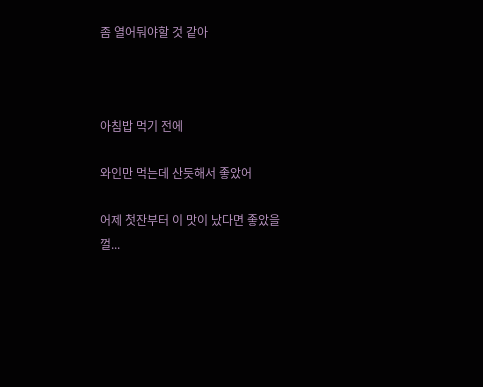좀 열어둬야할 것 같아



아침밥 먹기 전에

와인만 먹는데 산듯해서 좋았어

어제 첫잔부터 이 맛이 났다면 좋았을껄...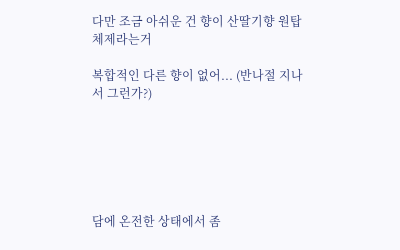다만 조금 아쉬운 건 향이 산딸기향 원탑체제라는거

복합적인 다른 향이 없어... (반나절 지나서 그런가?)






담에 온전한 상태에서 좀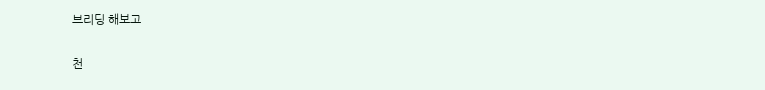브리딩 해보고

천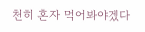천히 혼자 먹어봐야겠다